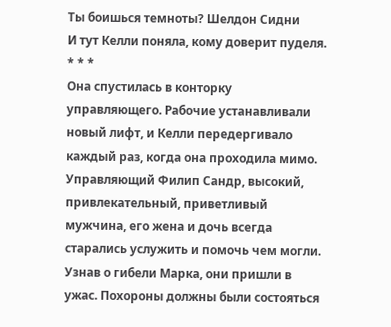Ты боишься темноты? Шелдон Сидни
И тут Келли поняла, кому доверит пуделя.
* * *
Она спустилась в конторку управляющего. Рабочие устанавливали новый лифт, и Келли передергивало каждый раз, когда она проходила мимо. Управляющий Филип Сандр, высокий, привлекательный, приветливый мужчина, его жена и дочь всегда старались услужить и помочь чем могли. Узнав о гибели Марка, они пришли в ужас. Похороны должны были состояться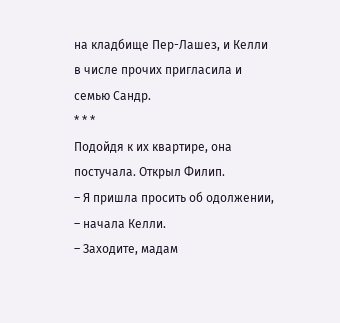на кладбище Пер-Лашез, и Келли в числе прочих пригласила и семью Сандр.
* * *
Подойдя к их квартире, она постучала. Открыл Филип.
– Я пришла просить об одолжении, – начала Келли.
– Заходите, мадам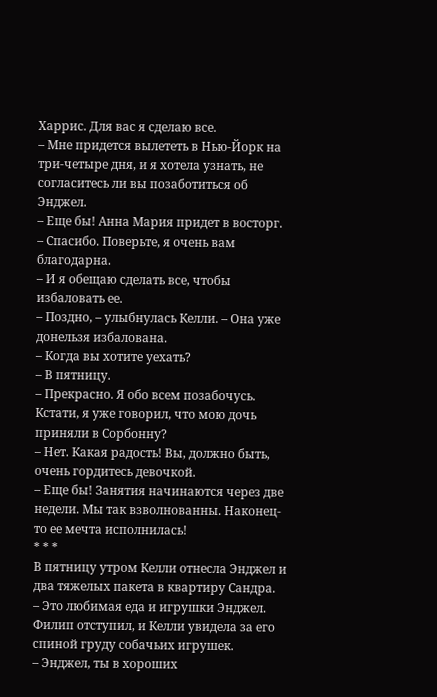Харрис. Для вас я сделаю все.
– Мне придется вылететь в Нью-Йорк на три-четыре дня, и я хотела узнать, не согласитесь ли вы позаботиться об Энджел.
– Еще бы! Анна Мария придет в восторг.
– Спасибо. Поверьте, я очень вам благодарна.
– И я обещаю сделать все, чтобы избаловать ее.
– Поздно, – улыбнулась Келли. – Она уже донельзя избалована.
– Когда вы хотите уехать?
– В пятницу.
– Прекрасно. Я обо всем позабочусь. Кстати, я уже говорил, что мою дочь приняли в Сорбонну?
– Нет. Какая радость! Вы, должно быть, очень гордитесь девочкой.
– Еще бы! Занятия начинаются через две недели. Мы так взволнованны. Наконец-то ее мечта исполнилась!
* * *
В пятницу утром Келли отнесла Энджел и два тяжелых пакета в квартиру Сандра.
– Это любимая еда и игрушки Энджел.
Филип отступил, и Келли увидела за его спиной груду собачьих игрушек.
– Энджел, ты в хороших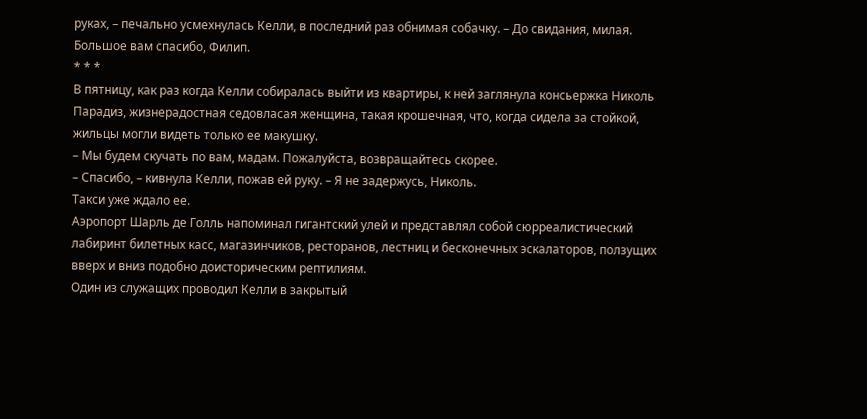руках, – печально усмехнулась Келли, в последний раз обнимая собачку. – До свидания, милая. Большое вам спасибо, Филип.
* * *
В пятницу, как раз когда Келли собиралась выйти из квартиры, к ней заглянула консьержка Николь Парадиз, жизнерадостная седовласая женщина, такая крошечная, что, когда сидела за стойкой, жильцы могли видеть только ее макушку.
– Мы будем скучать по вам, мадам. Пожалуйста, возвращайтесь скорее.
– Спасибо, – кивнула Келли, пожав ей руку. – Я не задержусь, Николь.
Такси уже ждало ее.
Аэропорт Шарль де Голль напоминал гигантский улей и представлял собой сюрреалистический лабиринт билетных касс, магазинчиков, ресторанов, лестниц и бесконечных эскалаторов, ползущих вверх и вниз подобно доисторическим рептилиям.
Один из служащих проводил Келли в закрытый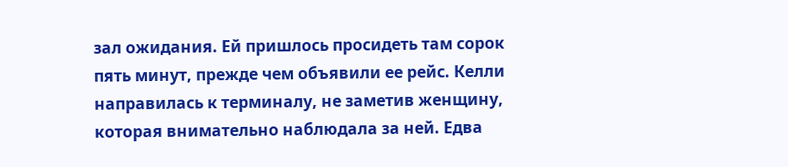зал ожидания. Ей пришлось просидеть там сорок пять минут, прежде чем объявили ее рейс. Келли направилась к терминалу, не заметив женщину, которая внимательно наблюдала за ней. Едва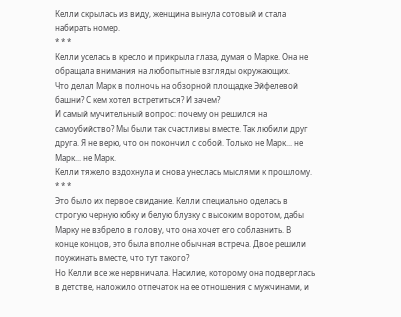Келли скрылась из виду, женщина вынула сотовый и стала набирать номер.
* * *
Келли уселась в кресло и прикрыла глаза, думая о Марке. Она не обращала внимания на любопытные взгляды окружающих.
Что делал Марк в полночь на обзорной площадке Эйфелевой башни? С кем хотел встретиться? И зачем?
И самый мучительный вопрос: почему он решился на самоубийство? Мы были так счастливы вместе. Так любили друг друга. Я не верю, что он покончил с собой. Только не Марк... не Марк... не Марк.
Келли тяжело вздохнула и снова унеслась мыслями к прошлому.
* * *
Это было их первое свидание. Келли специально оделась в строгую черную юбку и белую блузку с высоким воротом, дабы Марку не взбрело в голову, что она хочет его соблазнить. В конце концов, это была вполне обычная встреча. Двое решили поужинать вместе, что тут такого?
Но Келли все же нервничала. Насилие, которому она подверглась в детстве, наложило отпечаток на ее отношения с мужчинами, и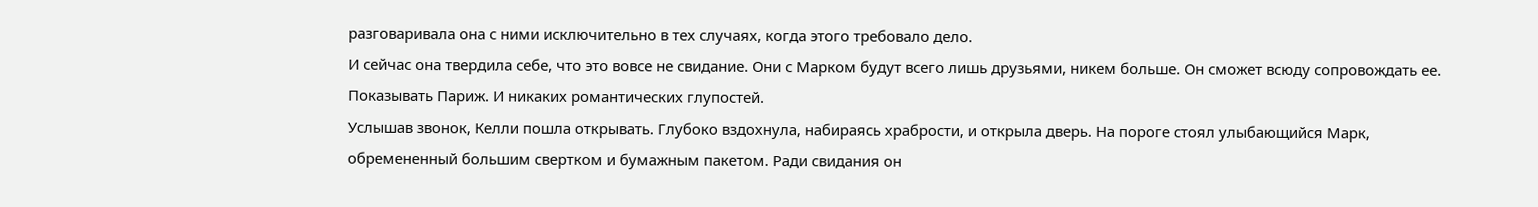разговаривала она с ними исключительно в тех случаях, когда этого требовало дело.
И сейчас она твердила себе, что это вовсе не свидание. Они с Марком будут всего лишь друзьями, никем больше. Он сможет всюду сопровождать ее. Показывать Париж. И никаких романтических глупостей.
Услышав звонок, Келли пошла открывать. Глубоко вздохнула, набираясь храбрости, и открыла дверь. На пороге стоял улыбающийся Марк, обремененный большим свертком и бумажным пакетом. Ради свидания он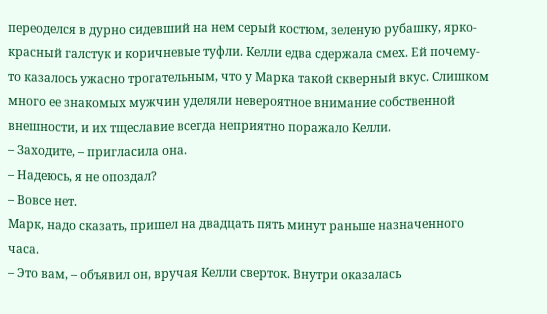переоделся в дурно сидевший на нем серый костюм, зеленую рубашку, ярко-красный галстук и коричневые туфли. Келли едва сдержала смех. Ей почему-то казалось ужасно трогательным, что у Марка такой скверный вкус. Слишком много ее знакомых мужчин уделяли невероятное внимание собственной внешности, и их тщеславие всегда неприятно поражало Келли.
– Заходите, – пригласила она.
– Надеюсь, я не опоздал?
– Вовсе нет.
Марк, надо сказать, пришел на двадцать пять минут раньше назначенного часа.
– Это вам, – объявил он, вручая Келли сверток. Внутри оказалась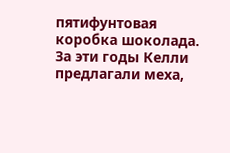пятифунтовая коробка шоколада. За эти годы Келли предлагали меха,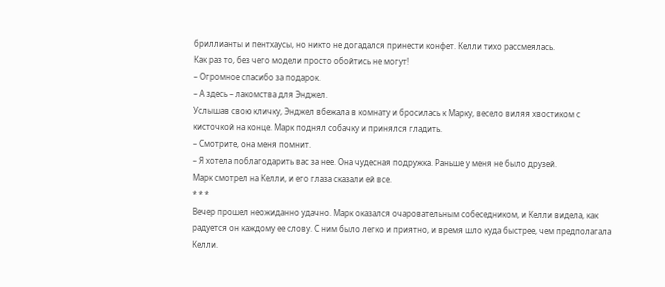бриллианты и пентхаусы, но никто не догадался принести конфет. Келли тихо рассмеялась.
Как раз то, без чего модели просто обойтись не могут!
– Огромное спасибо за подарок.
– А здесь – лакомства для Энджел.
Услышав свою кличку, Энджел вбежала в комнату и бросилась к Марку, весело виляя хвостиком с кисточкой на конце. Марк поднял собачку и принялся гладить.
– Смотрите, она меня помнит.
– Я хотела поблагодарить вас за нее. Она чудесная подружка. Раньше у меня не было друзей.
Марк смотрел на Келли, и его глаза сказали ей все.
* * *
Вечер прошел неожиданно удачно. Марк оказался очаровательным собеседником, и Келли видела, как радуется он каждому ее слову. С ним было легко и приятно, и время шло куда быстрее, чем предполагала Келли.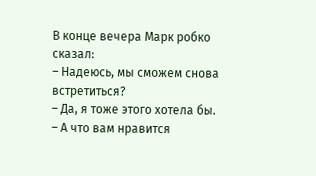В конце вечера Марк робко сказал:
– Надеюсь, мы сможем снова встретиться?
– Да, я тоже этого хотела бы.
– А что вам нравится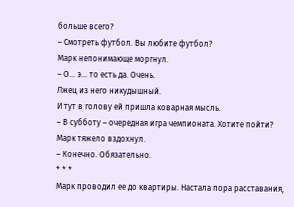больше всего?
– Смотреть футбол. Вы любите футбол?
Марк непонимающе моргнул.
– О... э... то есть да. Очень.
Лжец из него никудышный.
И тут в голову ей пришла коварная мысль.
– В субботу – очередная игра чемпионата. Хотите пойти?
Марк тяжело вздохнул.
– Конечно. Обязательно.
* * *
Марк проводил ее до квартиры. Настала пора расставания,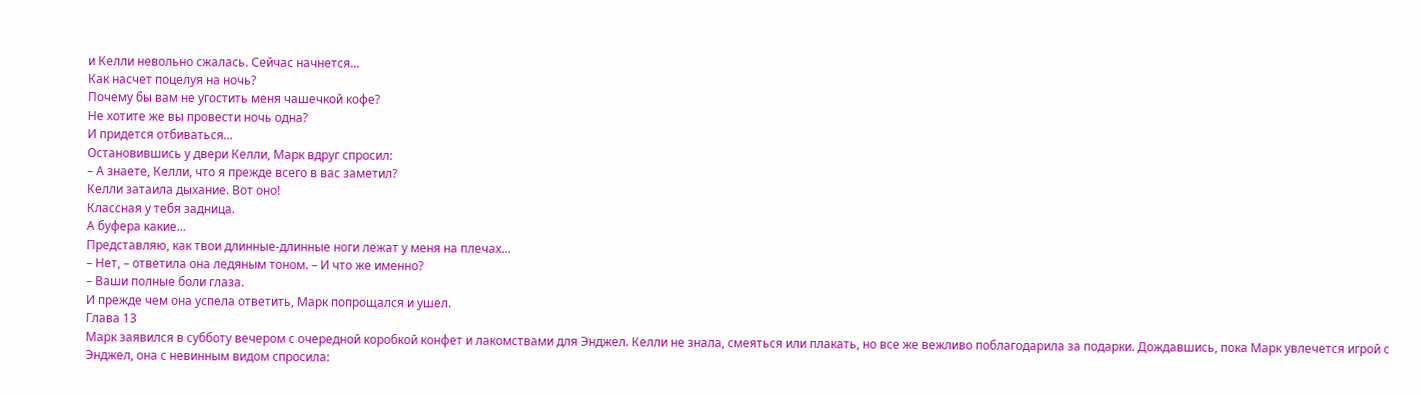и Келли невольно сжалась. Сейчас начнется...
Как насчет поцелуя на ночь?
Почему бы вам не угостить меня чашечкой кофе?
Не хотите же вы провести ночь одна?
И придется отбиваться...
Остановившись у двери Келли, Марк вдруг спросил:
– А знаете, Келли, что я прежде всего в вас заметил?
Келли затаила дыхание. Вот оно!
Классная у тебя задница.
А буфера какие...
Представляю, как твои длинные-длинные ноги лежат у меня на плечах...
– Нет, – ответила она ледяным тоном. – И что же именно?
– Ваши полные боли глаза.
И прежде чем она успела ответить, Марк попрощался и ушел.
Глава 13
Марк заявился в субботу вечером с очередной коробкой конфет и лакомствами для Энджел. Келли не знала, смеяться или плакать, но все же вежливо поблагодарила за подарки. Дождавшись, пока Марк увлечется игрой с Энджел, она с невинным видом спросила: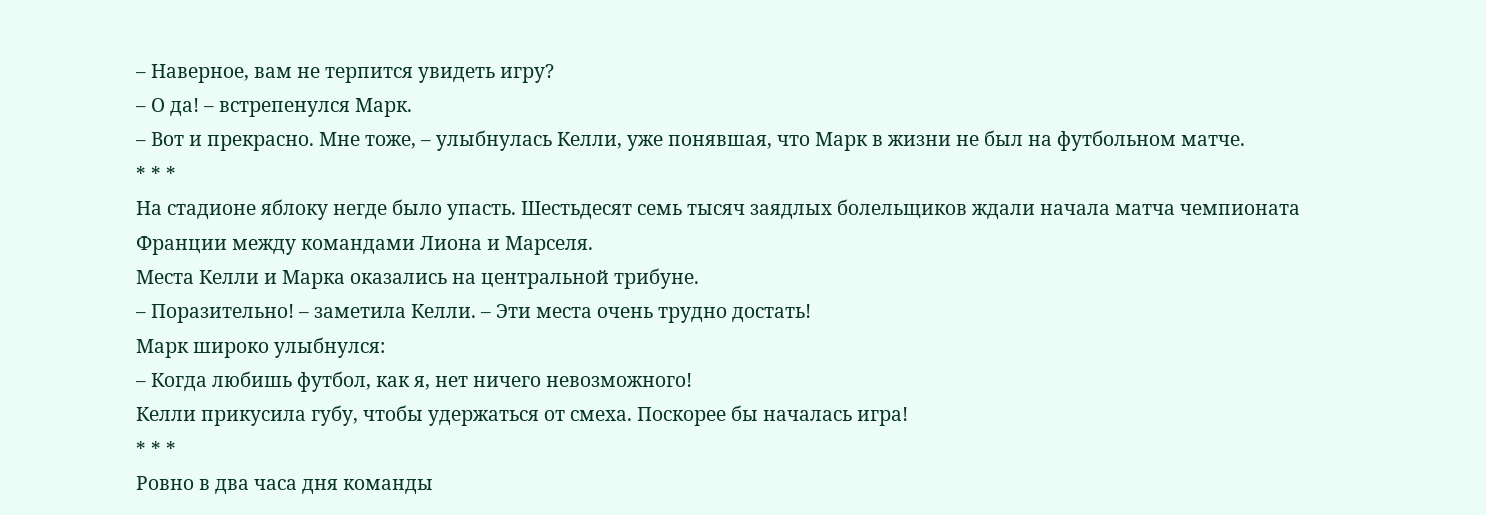– Наверное, вам не терпится увидеть игру?
– О да! – встрепенулся Марк.
– Вот и прекрасно. Мне тоже, – улыбнулась Келли, уже понявшая, что Марк в жизни не был на футбольном матче.
* * *
На стадионе яблоку негде было упасть. Шестьдесят семь тысяч заядлых болельщиков ждали начала матча чемпионата Франции между командами Лиона и Марселя.
Места Келли и Марка оказались на центральной трибуне.
– Поразительно! – заметила Келли. – Эти места очень трудно достать!
Марк широко улыбнулся:
– Когда любишь футбол, как я, нет ничего невозможного!
Келли прикусила губу, чтобы удержаться от смеха. Поскорее бы началась игра!
* * *
Ровно в два часа дня команды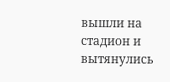вышли на стадион и вытянулись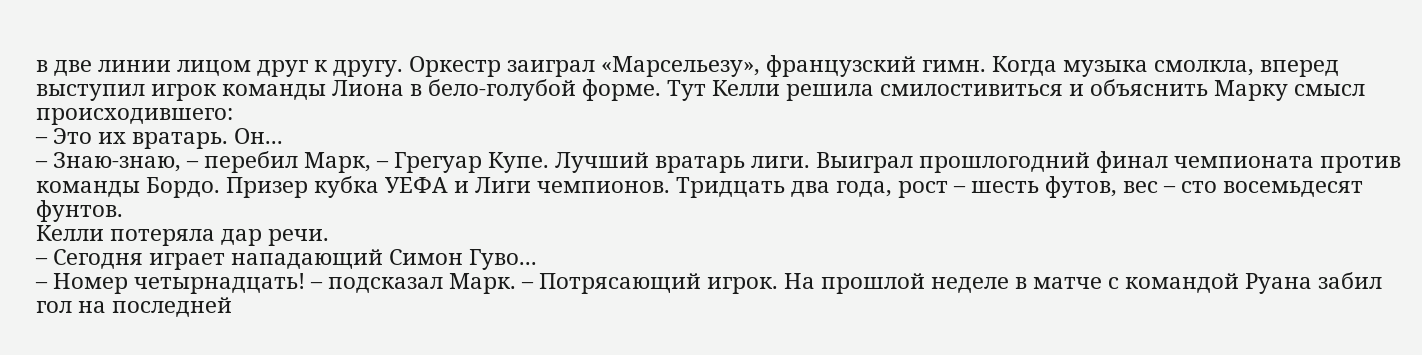в две линии лицом друг к другу. Оркестр заиграл «Марсельезу», французский гимн. Когда музыка смолкла, вперед выступил игрок команды Лиона в бело-голубой форме. Тут Келли решила смилостивиться и объяснить Марку смысл происходившего:
– Это их вратарь. Он...
– Знаю-знаю, – перебил Марк, – Грегуар Купе. Лучший вратарь лиги. Выиграл прошлогодний финал чемпионата против команды Бордо. Призер кубка УЕФА и Лиги чемпионов. Тридцать два года, рост – шесть футов, вес – сто восемьдесят фунтов.
Келли потеряла дар речи.
– Сегодня играет нападающий Симон Гуво...
– Номер четырнадцать! – подсказал Марк. – Потрясающий игрок. На прошлой неделе в матче с командой Руана забил гол на последней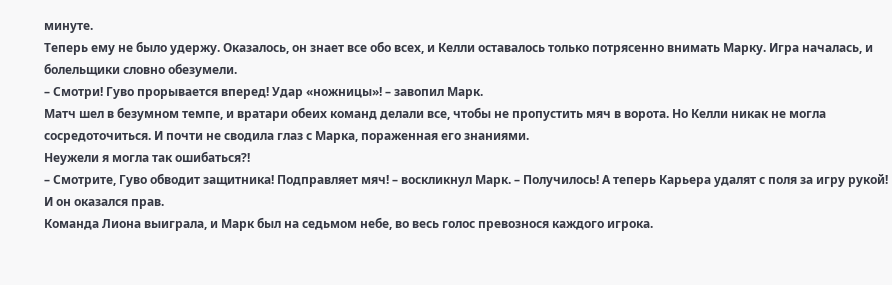минуте.
Теперь ему не было удержу. Оказалось, он знает все обо всех, и Келли оставалось только потрясенно внимать Марку. Игра началась, и болельщики словно обезумели.
– Смотри! Гуво прорывается вперед! Удар «ножницы»! – завопил Марк.
Матч шел в безумном темпе, и вратари обеих команд делали все, чтобы не пропустить мяч в ворота. Но Келли никак не могла сосредоточиться. И почти не сводила глаз с Марка, пораженная его знаниями.
Неужели я могла так ошибаться?!
– Смотрите, Гуво обводит защитника! Подправляет мяч! – воскликнул Марк. – Получилось! А теперь Карьера удалят с поля за игру рукой!
И он оказался прав.
Команда Лиона выиграла, и Марк был на седьмом небе, во весь голос превознося каждого игрока.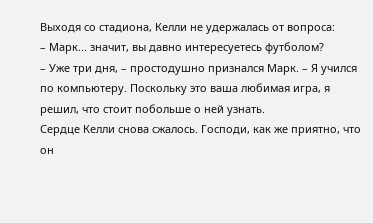Выходя со стадиона, Келли не удержалась от вопроса:
– Марк... значит, вы давно интересуетесь футболом?
– Уже три дня, – простодушно признался Марк. – Я учился по компьютеру. Поскольку это ваша любимая игра, я решил, что стоит побольше о ней узнать.
Сердце Келли снова сжалось. Господи, как же приятно, что он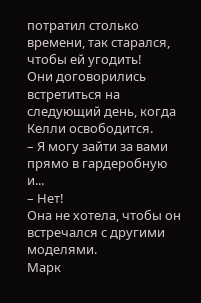потратил столько времени, так старался, чтобы ей угодить!
Они договорились встретиться на следующий день, когда Келли освободится.
– Я могу зайти за вами прямо в гардеробную и...
– Нет!
Она не хотела, чтобы он встречался с другими моделями.
Марк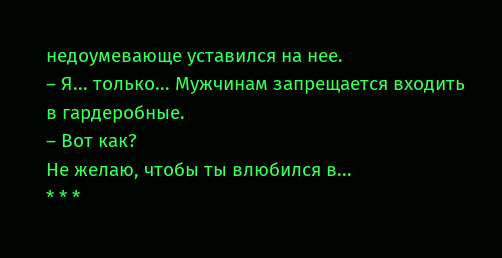недоумевающе уставился на нее.
– Я... только... Мужчинам запрещается входить в гардеробные.
– Вот как?
Не желаю, чтобы ты влюбился в...
* * *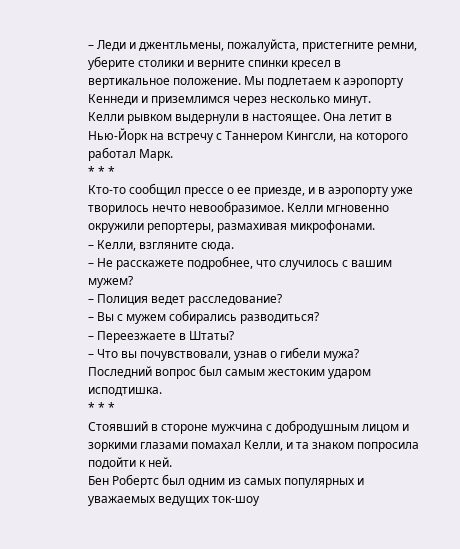– Леди и джентльмены, пожалуйста, пристегните ремни, уберите столики и верните спинки кресел в вертикальное положение. Мы подлетаем к аэропорту Кеннеди и приземлимся через несколько минут.
Келли рывком выдернули в настоящее. Она летит в Нью-Йорк на встречу с Таннером Кингсли, на которого работал Марк.
* * *
Кто-то сообщил прессе о ее приезде, и в аэропорту уже творилось нечто невообразимое. Келли мгновенно окружили репортеры, размахивая микрофонами.
– Келли, взгляните сюда.
– Не расскажете подробнее, что случилось с вашим мужем?
– Полиция ведет расследование?
– Вы с мужем собирались разводиться?
– Переезжаете в Штаты?
– Что вы почувствовали, узнав о гибели мужа?
Последний вопрос был самым жестоким ударом исподтишка.
* * *
Стоявший в стороне мужчина с добродушным лицом и зоркими глазами помахал Келли, и та знаком попросила подойти к ней.
Бен Робертс был одним из самых популярных и уважаемых ведущих ток-шоу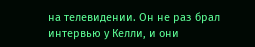на телевидении. Он не раз брал интервью у Келли, и они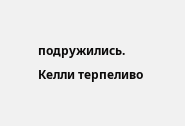подружились. Келли терпеливо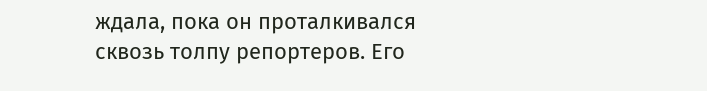ждала, пока он проталкивался сквозь толпу репортеров. Его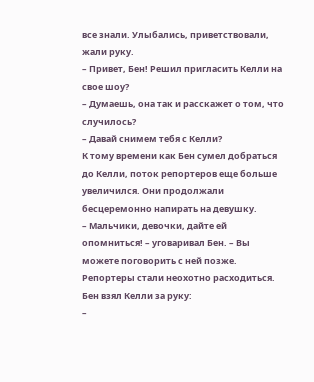все знали. Улыбались, приветствовали, жали руку.
– Привет, Бен! Решил пригласить Келли на свое шоу?
– Думаешь, она так и расскажет о том, что случилось?
– Давай снимем тебя с Келли?
К тому времени как Бен сумел добраться до Келли, поток репортеров еще больше увеличился. Они продолжали бесцеремонно напирать на девушку.
– Мальчики, девочки, дайте ей опомниться! – уговаривал Бен. – Вы можете поговорить с ней позже.
Репортеры стали неохотно расходиться.
Бен взял Келли за руку:
–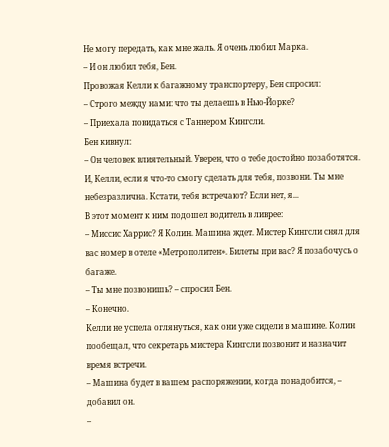Не могу передать, как мне жаль. Я очень любил Марка.
– И он любил тебя, Бен.
Провожая Келли к багажному транспортеру, Бен спросил:
– Строго между нами: что ты делаешь в Нью-Йорке?
– Приехала повидаться с Таннером Кингсли.
Бен кивнул:
– Он человек влиятельный. Уверен, что о тебе достойно позаботятся. И, Келли, если я что-то смогу сделать для тебя, позвони. Ты мне небезразлична. Кстати, тебя встречают? Если нет, я...
В этот момент к ним подошел водитель в ливрее:
– Миссис Харрис? Я Колин. Машина ждет. Мистер Кингсли снял для вас номер в отеле «Метрополитен». Билеты при вас? Я позабочусь о багаже.
– Ты мне позвонишь? – спросил Бен.
– Конечно.
Келли не успела оглянуться, как они уже сидели в машине. Колин пообещал, что секретарь мистера Кингсли позвонит и назначит время встречи.
– Машина будет в вашем распоряжении, когда понадобится, – добавил он.
–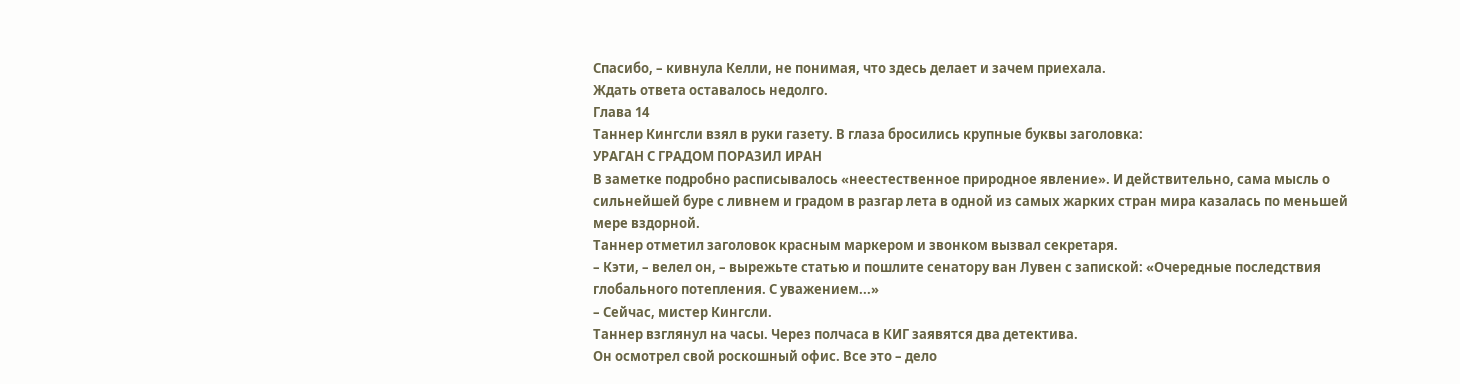Спасибо, – кивнула Келли, не понимая, что здесь делает и зачем приехала.
Ждать ответа оставалось недолго.
Глава 14
Таннер Кингсли взял в руки газету. В глаза бросились крупные буквы заголовка:
УРАГАН С ГРАДОМ ПОРАЗИЛ ИРАН
В заметке подробно расписывалось «неестественное природное явление». И действительно, сама мысль о сильнейшей буре с ливнем и градом в разгар лета в одной из самых жарких стран мира казалась по меньшей мере вздорной.
Таннер отметил заголовок красным маркером и звонком вызвал секретаря.
– Кэти, – велел он, – вырежьте статью и пошлите сенатору ван Лувен с запиской: «Очередные последствия глобального потепления. С уважением...»
– Сейчас, мистер Кингсли.
Таннер взглянул на часы. Через полчаса в КИГ заявятся два детектива.
Он осмотрел свой роскошный офис. Все это – дело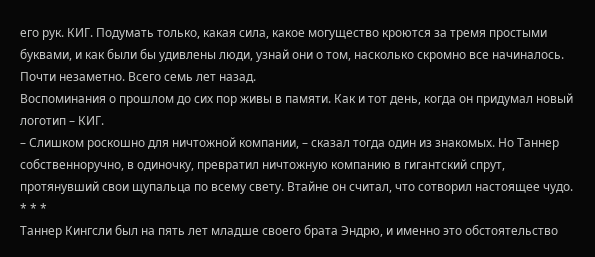его рук. КИГ. Подумать только, какая сила, какое могущество кроются за тремя простыми буквами, и как были бы удивлены люди, узнай они о том, насколько скромно все начиналось. Почти незаметно. Всего семь лет назад.
Воспоминания о прошлом до сих пор живы в памяти. Как и тот день, когда он придумал новый логотип – КИГ.
– Слишком роскошно для ничтожной компании, – сказал тогда один из знакомых. Но Таннер собственноручно, в одиночку, превратил ничтожную компанию в гигантский спрут, протянувший свои щупальца по всему свету. Втайне он считал, что сотворил настоящее чудо.
* * *
Таннер Кингсли был на пять лет младше своего брата Эндрю, и именно это обстоятельство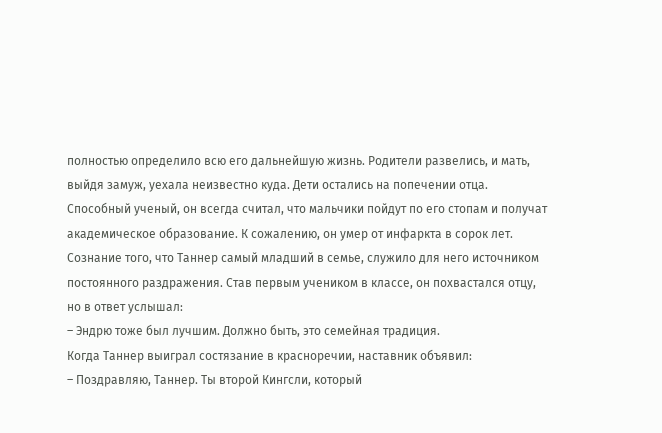полностью определило всю его дальнейшую жизнь. Родители развелись, и мать, выйдя замуж, уехала неизвестно куда. Дети остались на попечении отца. Способный ученый, он всегда считал, что мальчики пойдут по его стопам и получат академическое образование. К сожалению, он умер от инфаркта в сорок лет.
Сознание того, что Таннер самый младший в семье, служило для него источником постоянного раздражения. Став первым учеником в классе, он похвастался отцу, но в ответ услышал:
– Эндрю тоже был лучшим. Должно быть, это семейная традиция.
Когда Таннер выиграл состязание в красноречии, наставник объявил:
– Поздравляю, Таннер. Ты второй Кингсли, который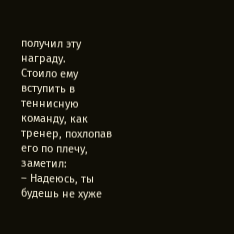получил эту награду.
Стоило ему вступить в теннисную команду, как тренер, похлопав его по плечу, заметил:
– Надеюсь, ты будешь не хуже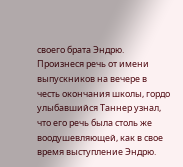своего брата Эндрю.
Произнеся речь от имени выпускников на вечере в честь окончания школы, гордо улыбавшийся Таннер узнал, что его речь была столь же воодушевляющей, как в свое время выступление Эндрю.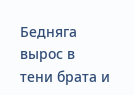Бедняга вырос в тени брата и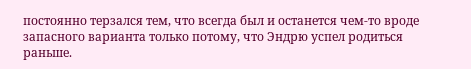постоянно терзался тем, что всегда был и останется чем-то вроде запасного варианта только потому, что Эндрю успел родиться раньше.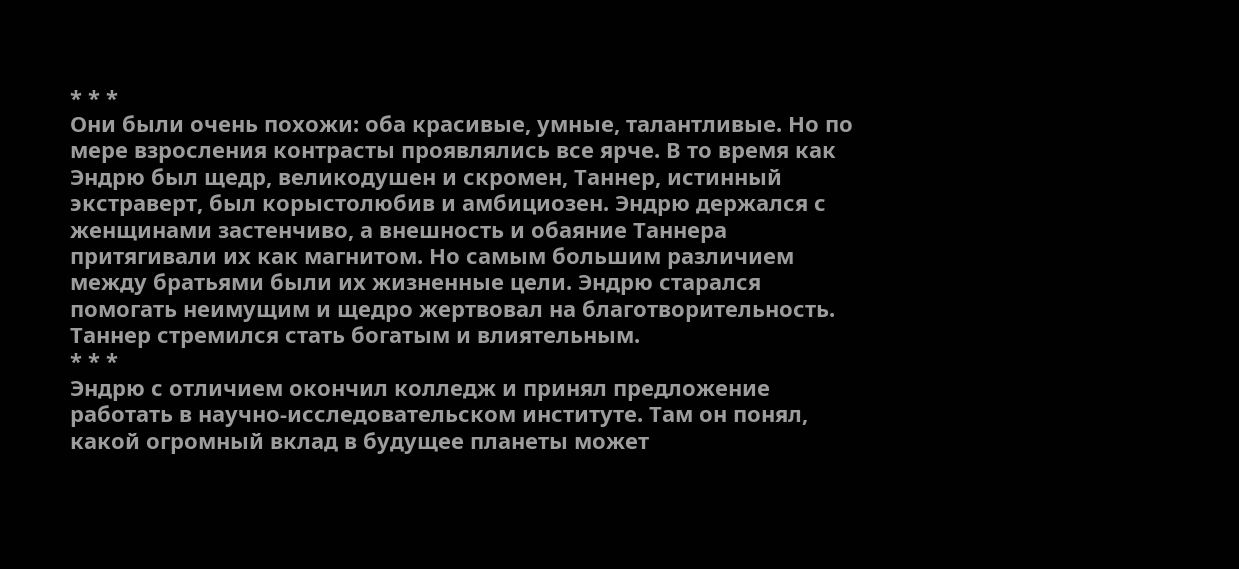* * *
Они были очень похожи: оба красивые, умные, талантливые. Но по мере взросления контрасты проявлялись все ярче. В то время как Эндрю был щедр, великодушен и скромен, Таннер, истинный экстраверт, был корыстолюбив и амбициозен. Эндрю держался с женщинами застенчиво, а внешность и обаяние Таннера притягивали их как магнитом. Но самым большим различием между братьями были их жизненные цели. Эндрю старался помогать неимущим и щедро жертвовал на благотворительность. Таннер стремился стать богатым и влиятельным.
* * *
Эндрю с отличием окончил колледж и принял предложение работать в научно-исследовательском институте. Там он понял, какой огромный вклад в будущее планеты может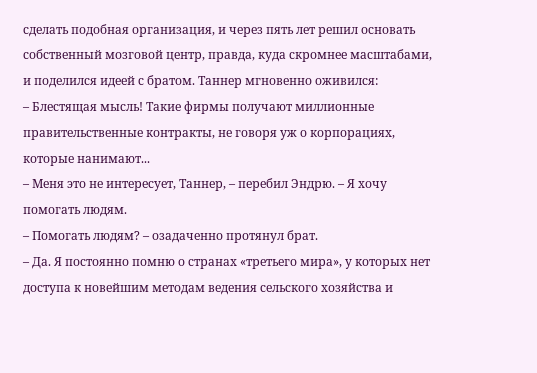сделать подобная организация, и через пять лет решил основать собственный мозговой центр, правда, куда скромнее масштабами, и поделился идеей с братом. Таннер мгновенно оживился:
– Блестящая мысль! Такие фирмы получают миллионные правительственные контракты, не говоря уж о корпорациях, которые нанимают...
– Меня это не интересует, Таннер, – перебил Эндрю. – Я хочу помогать людям.
– Помогать людям? – озадаченно протянул брат.
– Да. Я постоянно помню о странах «третьего мира», у которых нет доступа к новейшим методам ведения сельского хозяйства и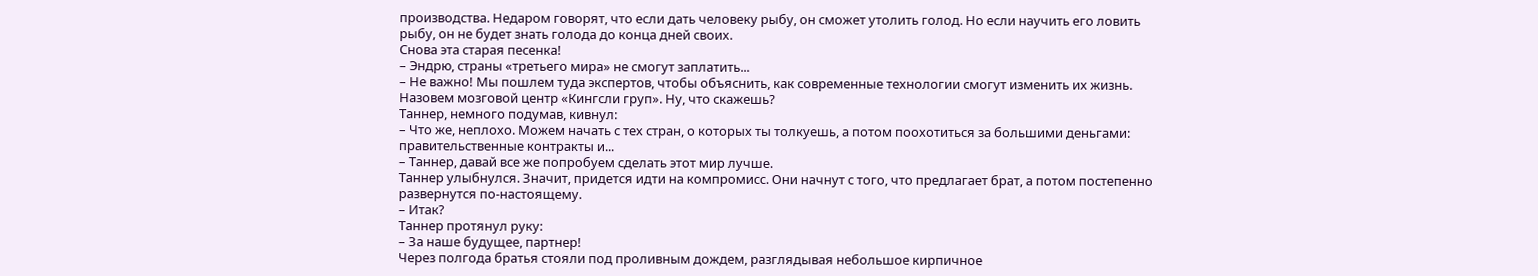производства. Недаром говорят, что если дать человеку рыбу, он сможет утолить голод. Но если научить его ловить рыбу, он не будет знать голода до конца дней своих.
Снова эта старая песенка!
– Эндрю, страны «третьего мира» не смогут заплатить...
– Не важно! Мы пошлем туда экспертов, чтобы объяснить, как современные технологии смогут изменить их жизнь. Назовем мозговой центр «Кингсли груп». Ну, что скажешь?
Таннер, немного подумав, кивнул:
– Что же, неплохо. Можем начать с тех стран, о которых ты толкуешь, а потом поохотиться за большими деньгами: правительственные контракты и...
– Таннер, давай все же попробуем сделать этот мир лучше.
Таннер улыбнулся. Значит, придется идти на компромисс. Они начнут с того, что предлагает брат, а потом постепенно развернутся по-настоящему.
– Итак?
Таннер протянул руку:
– За наше будущее, партнер!
Через полгода братья стояли под проливным дождем, разглядывая небольшое кирпичное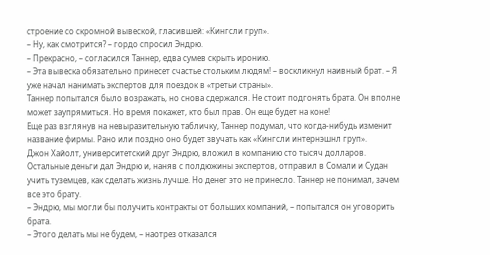строение со скромной вывеской, гласившей: «Кингсли груп».
– Ну, как смотрится? – гордо спросил Эндрю.
– Прекрасно, – согласился Таннер, едва сумев скрыть иронию.
– Эта вывеска обязательно принесет счастье стольким людям! – воскликнул наивный брат. – Я уже начал нанимать экспертов для поездок в «третьи страны».
Таннер попытался было возражать, но снова сдержался. Не стоит подгонять брата. Он вполне может заупрямиться. Но время покажет, кто был прав. Он еще будет на коне!
Еще раз взглянув на невыразительную табличку, Таннер подумал, что когда-нибудь изменит название фирмы. Рано или поздно оно будет звучать как «Кингсли интернэшнл груп».
Джон Хайолт, университетский друг Эндрю, вложил в компанию сто тысяч долларов. Остальные деньги дал Эндрю и, наняв с полдюжины экспертов, отправил в Сомали и Судан учить туземцев, как сделать жизнь лучше. Но денег это не принесло. Таннер не понимал, зачем все это брату.
– Эндрю, мы могли бы получить контракты от больших компаний, – попытался он уговорить брата.
– Этого делать мы не будем, – наотрез отказался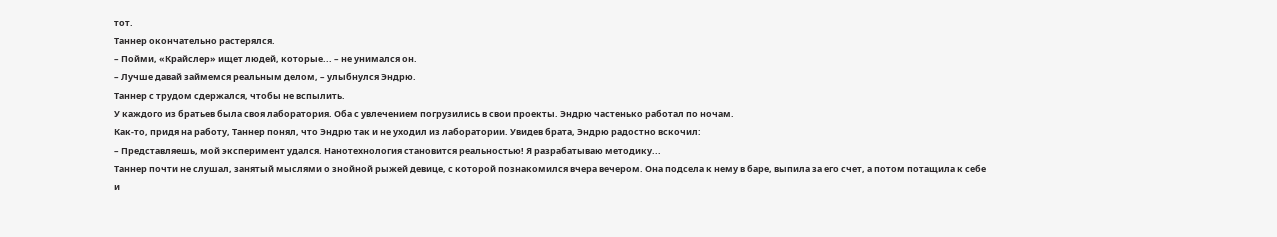тот.
Таннер окончательно растерялся.
– Пойми, «Крайслер» ищет людей, которые... – не унимался он.
– Лучше давай займемся реальным делом, – улыбнулся Эндрю.
Таннер с трудом сдержался, чтобы не вспылить.
У каждого из братьев была своя лаборатория. Оба с увлечением погрузились в свои проекты. Эндрю частенько работал по ночам.
Как-то, придя на работу, Таннер понял, что Эндрю так и не уходил из лаборатории. Увидев брата, Эндрю радостно вскочил:
– Представляешь, мой эксперимент удался. Нанотехнология становится реальностью! Я разрабатываю методику...
Таннер почти не слушал, занятый мыслями о знойной рыжей девице, с которой познакомился вчера вечером. Она подсела к нему в баре, выпила за его счет, а потом потащила к себе и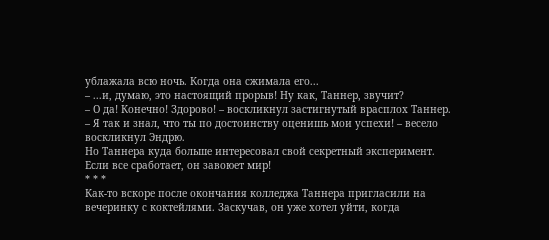ублажала всю ночь. Когда она сжимала его...
– ...и, думаю, это настоящий прорыв! Ну как, Таннер, звучит?
– О да! Конечно! Здорово! – воскликнул застигнутый врасплох Таннер.
– Я так и знал, что ты по достоинству оценишь мои успехи! – весело воскликнул Эндрю.
Но Таннера куда больше интересовал свой секретный эксперимент. Если все сработает, он завоюет мир!
* * *
Как-то вскоре после окончания колледжа Таннера пригласили на вечеринку с коктейлями. Заскучав, он уже хотел уйти, когда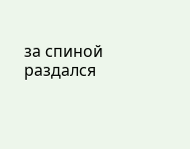за спиной раздался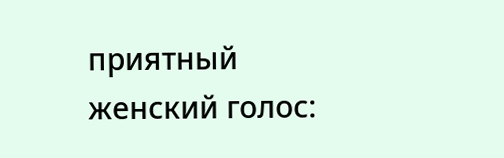приятный женский голос: